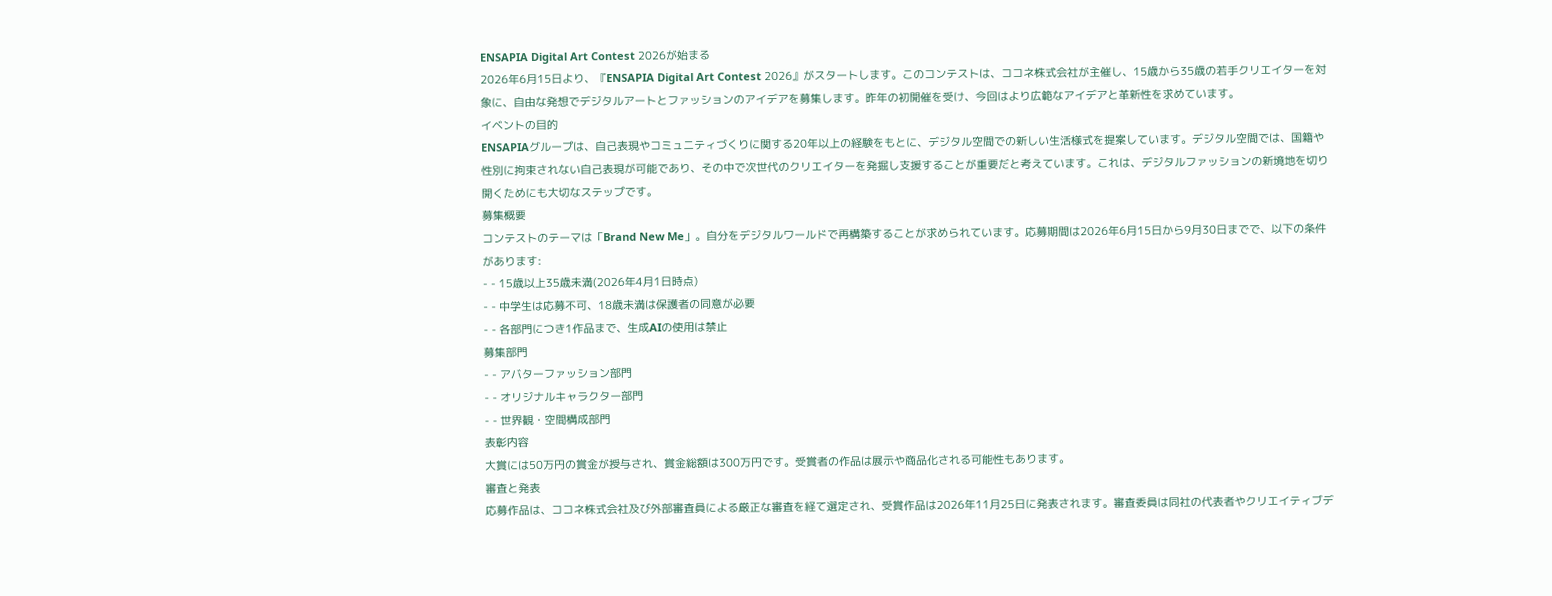ENSAPIA Digital Art Contest 2026が始まる
2026年6月15日より、『ENSAPIA Digital Art Contest 2026』がスタートします。このコンテストは、ココネ株式会社が主催し、15歳から35歳の若手クリエイターを対象に、自由な発想でデジタルアートとファッションのアイデアを募集します。昨年の初開催を受け、今回はより広範なアイデアと革新性を求めています。
イベントの目的
ENSAPIAグループは、自己表現やコミュニティづくりに関する20年以上の経験をもとに、デジタル空間での新しい生活様式を提案しています。デジタル空間では、国籍や性別に拘束されない自己表現が可能であり、その中で次世代のクリエイターを発掘し支援することが重要だと考えています。これは、デジタルファッションの新境地を切り開くためにも大切なステップです。
募集概要
コンテストのテーマは「Brand New Me」。自分をデジタルワールドで再構築することが求められています。応募期間は2026年6月15日から9月30日までで、以下の条件があります:
- - 15歳以上35歳未満(2026年4月1日時点)
- - 中学生は応募不可、18歳未満は保護者の同意が必要
- - 各部門につき1作品まで、生成AIの使用は禁止
募集部門
- - アバターファッション部門
- - オリジナルキャラクター部門
- - 世界観・空間構成部門
表彰内容
大賞には50万円の賞金が授与され、賞金総額は300万円です。受賞者の作品は展示や商品化される可能性もあります。
審査と発表
応募作品は、ココネ株式会社及び外部審査員による厳正な審査を経て選定され、受賞作品は2026年11月25日に発表されます。審査委員は同社の代表者やクリエイティブデ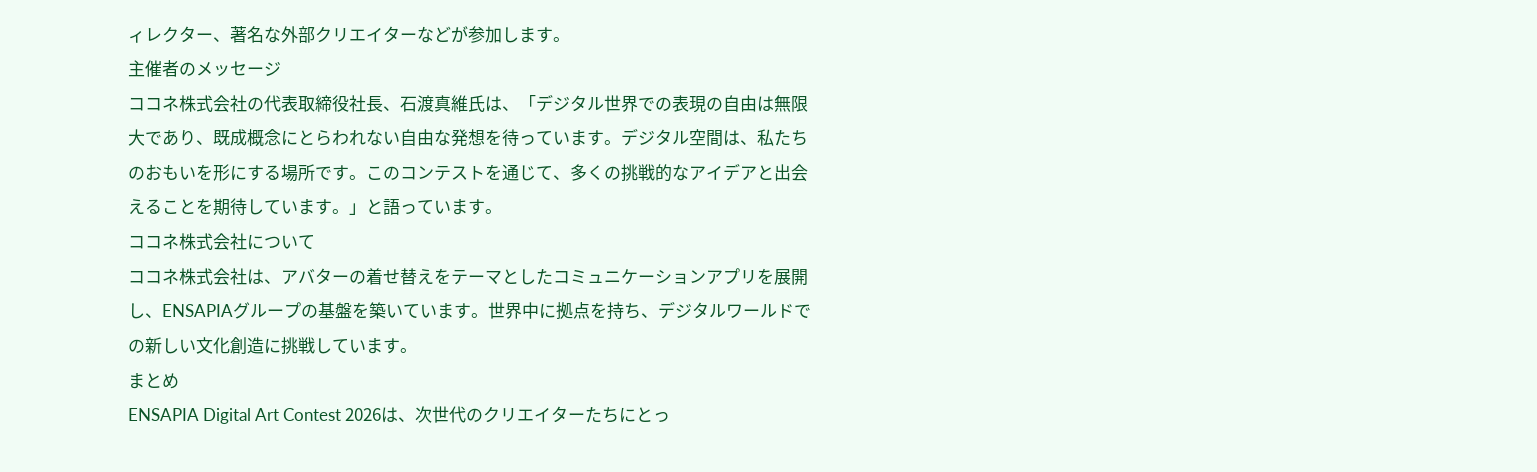ィレクター、著名な外部クリエイターなどが参加します。
主催者のメッセージ
ココネ株式会社の代表取締役社長、石渡真維氏は、「デジタル世界での表現の自由は無限大であり、既成概念にとらわれない自由な発想を待っています。デジタル空間は、私たちのおもいを形にする場所です。このコンテストを通じて、多くの挑戦的なアイデアと出会えることを期待しています。」と語っています。
ココネ株式会社について
ココネ株式会社は、アバターの着せ替えをテーマとしたコミュニケーションアプリを展開し、ENSAPIAグループの基盤を築いています。世界中に拠点を持ち、デジタルワールドでの新しい文化創造に挑戦しています。
まとめ
ENSAPIA Digital Art Contest 2026は、次世代のクリエイターたちにとっ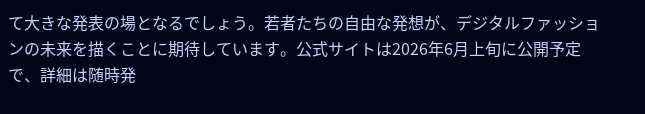て大きな発表の場となるでしょう。若者たちの自由な発想が、デジタルファッションの未来を描くことに期待しています。公式サイトは2026年6月上旬に公開予定で、詳細は随時発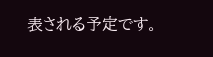表される予定です。